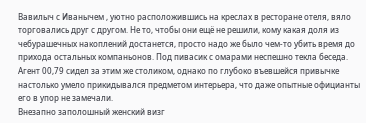Вавилыч с Иванычем , уютно расположившись на креслах в ресторане отеля, вяло торговались друг с другом. Не то, чтобы они ещё не решили, кому какая доля из чебурашечных накоплений достанется, просто надо же было чем-то убить время до прихода остальных компаньонов. Под пивасик с омарами неспешно текла беседа.
Агент 00,79 сидел за этим же столиком, однако по глубоко въевшейся привычке настолько умело прикидывался предметом интерьера, что даже опытные официанты его в упор не замечали.
Внезапно заполошный женский визг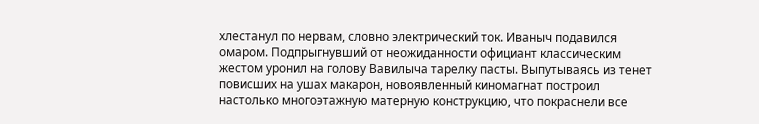хлестанул по нервам, словно электрический ток. Иваныч подавился омаром. Подпрыгнувший от неожиданности официант классическим жестом уронил на голову Вавилыча тарелку пасты. Выпутываясь из тенет повисших на ушах макарон, новоявленный киномагнат построил настолько многоэтажную матерную конструкцию, что покраснели все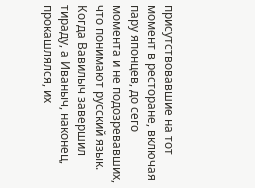присутствовавшие на тот момент в ресторане, включая пару японцев, до сего момента и не подозревавших, что понимают русский язык.
Когда Вавилыч завершил тираду, а Иваныч, наконец, прокашлялся, их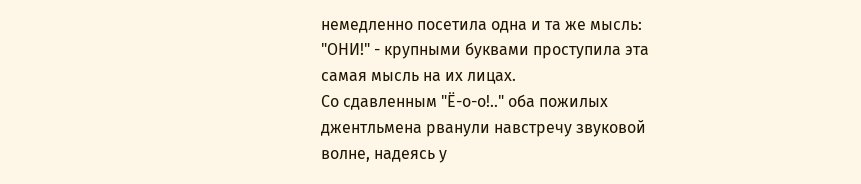немедленно посетила одна и та же мысль:
"ОНИ!" - крупными буквами проступила эта самая мысль на их лицах.
Со сдавленным "Ё-о-о!.." оба пожилых джентльмена рванули навстречу звуковой волне, надеясь у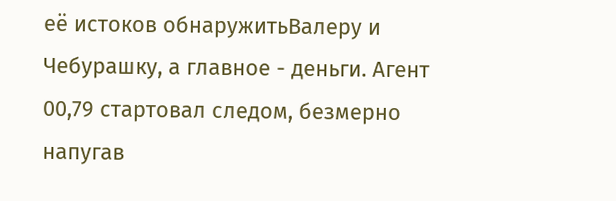её истоков обнаружитьВалеру и Чебурашку, а главное - деньги. Агент 00,79 стартовал следом, безмерно напугав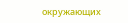окружающих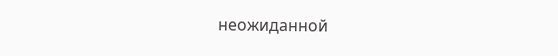неожиданной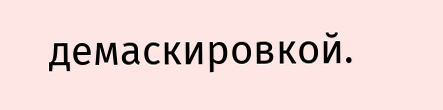демаскировкой.